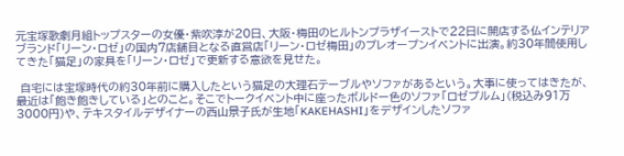元宝塚歌劇月組トップスターの女優・紫吹淳が20日、大阪・梅田のヒルトンプラザイーストで22日に開店する仏インテリアブランド「リーン・ロゼ」の国内7店舗目となる直営店「リーン・ロゼ梅田」のプレオープンイベントに出演。約30年間使用してきた「猫足」の家具を「リーン・ロゼ」で更新する意欲を見せた。

 自宅には宝塚時代の約30年前に購入したという猫足の大理石テーブルやソファがあるという。大事に使ってはきたが、最近は「飽き飽きしている」とのこと。そこでトークイベント中に座ったボルドー色のソファ「ロゼプルム」(税込み91万3000円)や、テキスタイルデザイナーの西山景子氏が生地「KAKEHASHI」をデザインしたソファ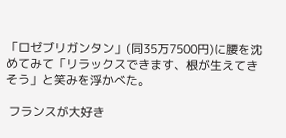「ロゼブリガンタン」(同35万7500円)に腰を沈めてみて「リラックスできます、根が生えてきそう」と笑みを浮かべた。

 フランスが大好き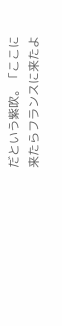だという紫吹。「ここに来たらフランスに来たよ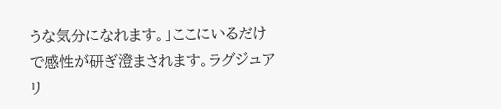うな気分になれます。」ここにいるだけで感性が研ぎ澄まされます。ラグジュアリ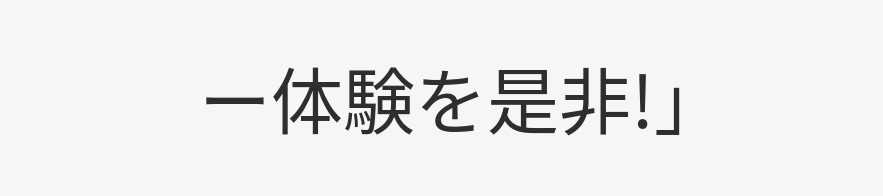ー体験を是非!」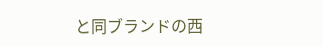と同ブランドの西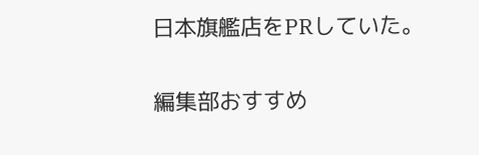日本旗艦店をPRしていた。

編集部おすすめ